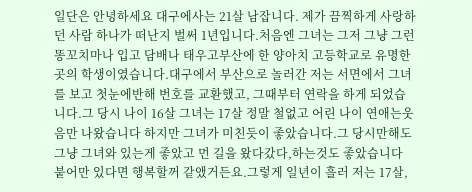일단은 안녕하세요 대구에사는 21살 남잡니다. 제가 끔찍하게 사랑하던 사람 하나가 떠난지 벌써 1년입니다.처음엔 그녀는 그저 그냥 그런 똥꼬치마나 입고 담배나 태우고부산에 한 양아치 고등학교로 유명한곳의 학생이였습니다.대구에서 부산으로 놀러간 저는 서면에서 그녀를 보고 첫눈에반해 번호를 교환했고, 그때부터 연락을 하게 되었습니다.그 당시 나이 16살 그녀는 17살 정말 철없고 어린 나이 연애는웃음만 나왔습니다 하지만 그녀가 미친듯이 좋았습니다.그 당시만해도 그냥 그녀와 있는게 좋았고 먼 길을 왔다갔다,하는것도 좋았습니다 붙어만 있다면 행복할꺼 같앴거든요.그렇게 일년이 흘러 저는 17살,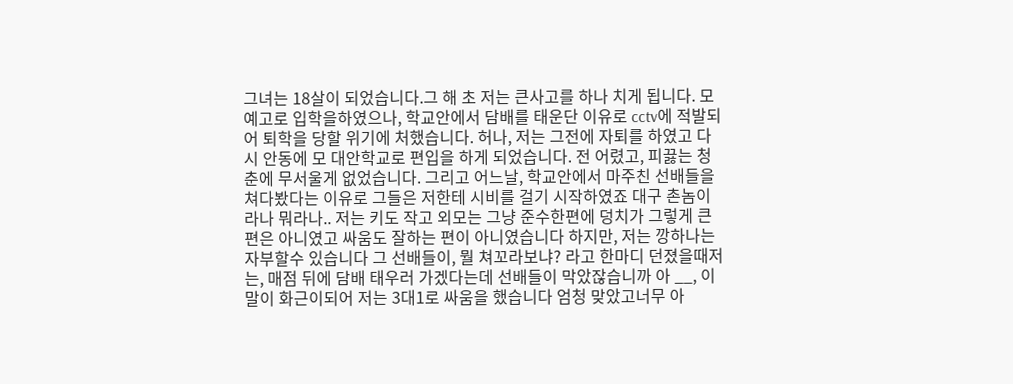그녀는 18살이 되었습니다.그 해 초 저는 큰사고를 하나 치게 됩니다. 모 예고로 입학을하였으나, 학교안에서 담배를 태운단 이유로 cctv에 적발되어 퇴학을 당할 위기에 처했습니다. 허나, 저는 그전에 자퇴를 하였고 다시 안동에 모 대안학교로 편입을 하게 되었습니다. 전 어렸고, 피끓는 청춘에 무서울게 없었습니다. 그리고 어느날, 학교안에서 마주친 선배들을 쳐다봤다는 이유로 그들은 저한테 시비를 걸기 시작하였죠 대구 촌놈이라나 뭐라나.. 저는 키도 작고 외모는 그냥 준수한편에 덩치가 그렇게 큰편은 아니였고 싸움도 잘하는 편이 아니였습니다 하지만, 저는 깡하나는 자부할수 있습니다 그 선배들이, 뭘 쳐꼬라보냐? 라고 한마디 던졌을때저는, 매점 뒤에 담배 태우러 가겠다는데 선배들이 막았잖습니까 아 __, 이 말이 화근이되어 저는 3대1로 싸움을 했습니다 엄청 맞았고너무 아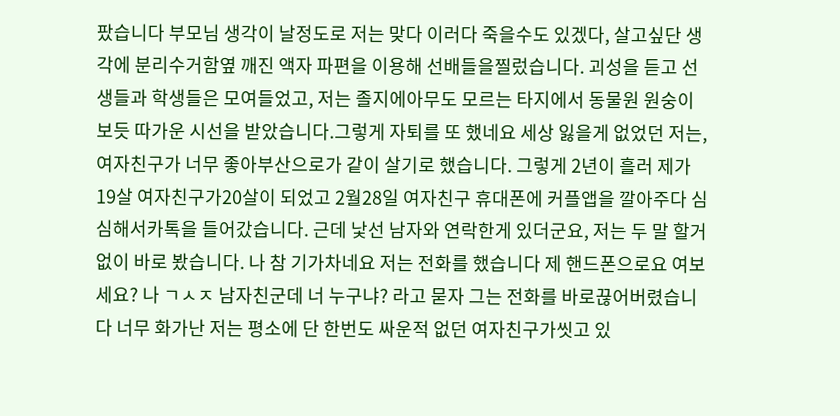팠습니다 부모님 생각이 날정도로 저는 맞다 이러다 죽을수도 있겠다, 살고싶단 생각에 분리수거함옆 깨진 액자 파편을 이용해 선배들을찔렀습니다. 괴성을 듣고 선생들과 학생들은 모여들었고, 저는 졸지에아무도 모르는 타지에서 동물원 원숭이 보듯 따가운 시선을 받았습니다.그렇게 자퇴를 또 했네요 세상 잃을게 없었던 저는, 여자친구가 너무 좋아부산으로가 같이 살기로 했습니다. 그렇게 2년이 흘러 제가 19살 여자친구가20살이 되었고 2월28일 여자친구 휴대폰에 커플앱을 깔아주다 심심해서카톡을 들어갔습니다. 근데 낯선 남자와 연락한게 있더군요, 저는 두 말 할거없이 바로 봤습니다. 나 참 기가차네요 저는 전화를 했습니다 제 핸드폰으로요 여보세요? 나 ㄱㅅㅈ 남자친군데 너 누구냐? 라고 묻자 그는 전화를 바로끊어버렸습니다 너무 화가난 저는 평소에 단 한번도 싸운적 없던 여자친구가씻고 있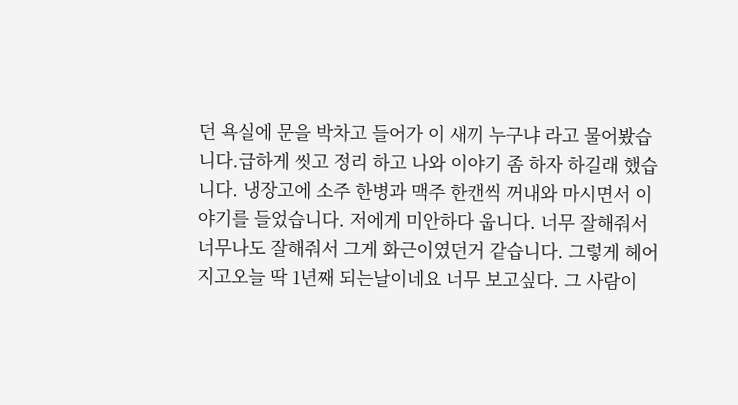던 욕실에 문을 박차고 들어가 이 새끼 누구냐 라고 물어봤습니다.급하게 씻고 정리 하고 나와 이야기 좀 하자 하길래 했습니다. 냉장고에 소주 한병과 맥주 한캔씩 꺼내와 마시면서 이야기를 들었습니다. 저에게 미안하다 웁니다. 너무 잘해줘서 너무나도 잘해줘서 그게 화근이였던거 같습니다. 그렇게 헤어지고오늘 딱 1년째 되는날이네요 너무 보고싶다. 그 사람이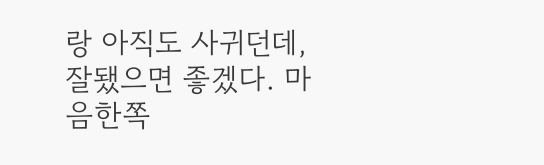랑 아직도 사귀던데,잘됐으면 좋겠다. 마음한쪽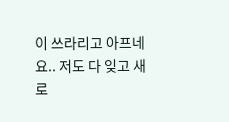이 쓰라리고 아프네요.. 저도 다 잊고 새로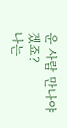운 사람 만나야겠죠?
나는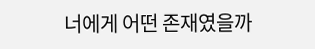너에게 어떤 존재였을까